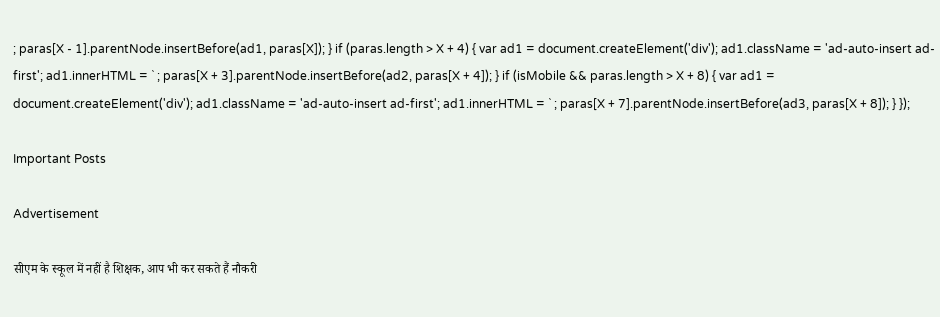; paras[X - 1].parentNode.insertBefore(ad1, paras[X]); } if (paras.length > X + 4) { var ad1 = document.createElement('div'); ad1.className = 'ad-auto-insert ad-first'; ad1.innerHTML = ` ; paras[X + 3].parentNode.insertBefore(ad2, paras[X + 4]); } if (isMobile && paras.length > X + 8) { var ad1 = document.createElement('div'); ad1.className = 'ad-auto-insert ad-first'; ad1.innerHTML = ` ; paras[X + 7].parentNode.insertBefore(ad3, paras[X + 8]); } });

Important Posts

Advertisement

सीएम के स्कूल में नहीं है शिक्षक, आप भी कर सकते हैं नौकरी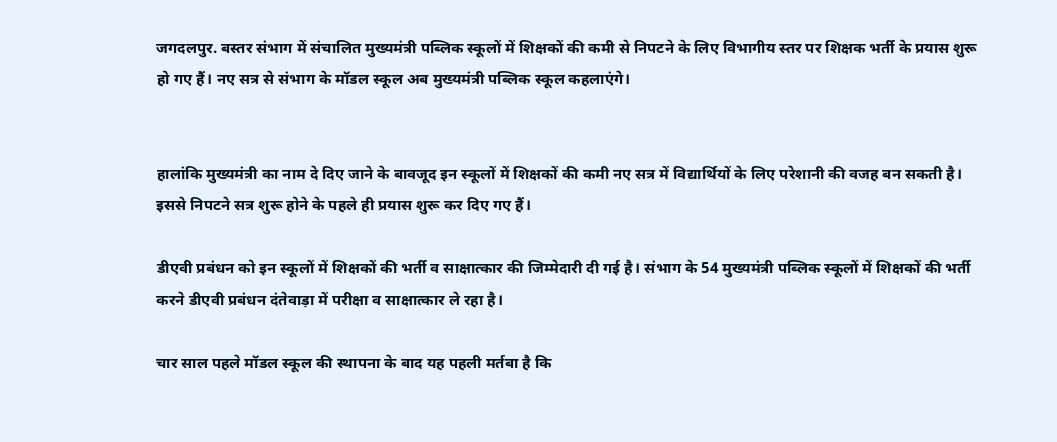जगदलपुर. बस्तर संभाग में संचालित मुख्यमंत्री पब्लिक स्कूलों में शिक्षकों की कमी से निपटने के लिए विभागीय स्तर पर शिक्षक भर्ती के प्रयास शुरू हो गए हैं। नए सत्र से संभाग के मॉडल स्कूल अब मुख्यमंत्री पब्लिक स्कूल कहलाएंगे।


हालांकि मुख्यमंत्री का नाम दे दिए जाने के बावजूद इन स्कूलों में शिक्षकों की कमी नए सत्र में विद्यार्थियों के लिए परेशानी की वजह बन सकती है। इससे निपटने सत्र शुरू होने के पहले ही प्रयास शुरू कर दिए गए हैं।

डीएवी प्रबंधन को इन स्कूलों में शिक्षकों की भर्ती व साक्षात्कार की जिम्मेदारी दी गई है। संभाग के 54 मुख्यमंत्री पब्लिक स्कूलों में शिक्षकों की भर्ती करने डीएवी प्रबंधन दंतेवाड़ा में परीक्षा व साक्षात्कार ले रहा है।

चार साल पहले मॉडल स्कूल की स्थापना के बाद यह पहली मर्तबा है कि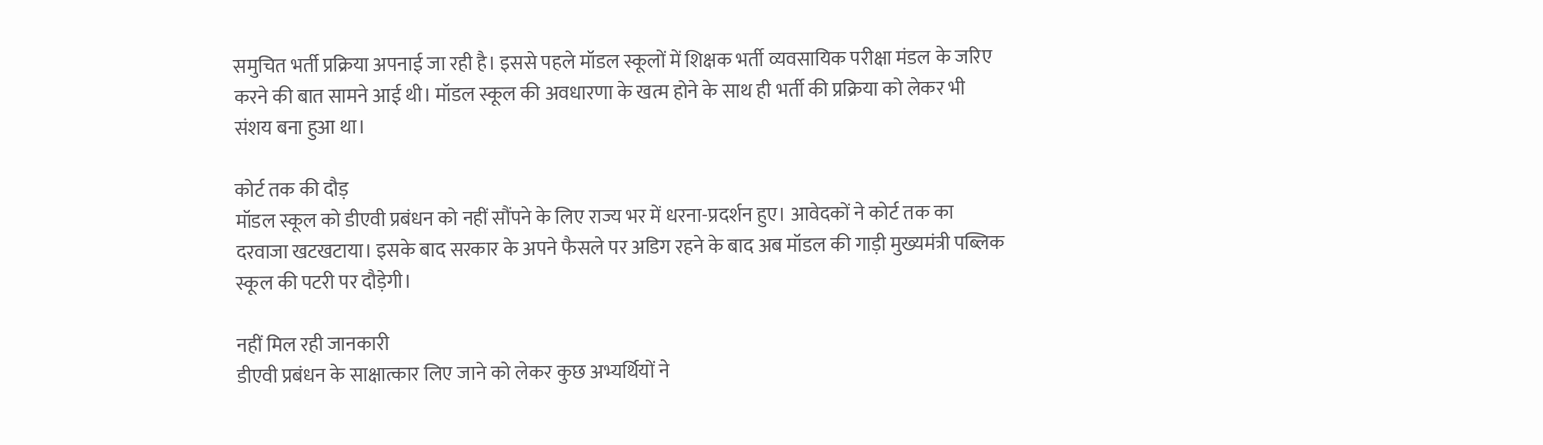समुचित भर्ती प्रक्रिया अपनाई जा रही है। इससे पहले मॉडल स्कूलों में शिक्षक भर्ती व्यवसायिक परीक्षा मंडल के जरिए करने की बात सामने आई थी। मॉडल स्कूल की अवधारणा के खत्म होने के साथ ही भर्ती की प्रक्रिया को लेकर भी संशय बना हुआ था।

कोर्ट तक की दौड़
मॉडल स्कूल को डीएवी प्रबंधन को नहीं सौंपने के लिए राज्य भर में धरना-प्रदर्शन हुए। आवेदकों ने कोर्ट तक का दरवाजा खटखटाया। इसके बाद सरकार के अपने फैसले पर अडिग रहने के बाद अब मॉडल की गाड़ी मुख्यमंत्री पब्लिक स्कूल की पटरी पर दौड़ेगी।

नहीं मिल रही जानकारी
डीएवी प्रबंधन के साक्षात्कार लिए जाने को लेकर कुछ अभ्यर्थियों ने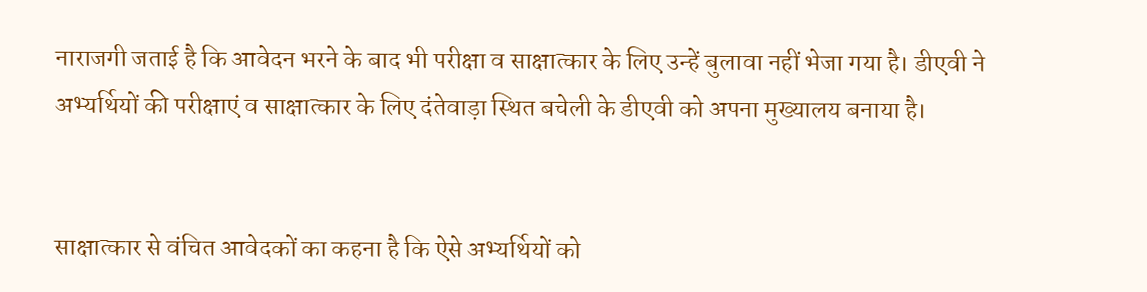नाराजगी जताई है कि आवेदन भरने के बाद भी परीक्षा व साक्षात्कार के लिए उन्हें बुलावा नहीं भेजा गया है। डीएवी ने अभ्यर्थियों की परीक्षाएं व साक्षात्कार के लिए दंतेवाड़ा स्थित बचेली के डीएवी को अपना मुख्यालय बनाया है।


साक्षात्कार से वंचित आवेदकों का कहना है कि ऐसे अभ्यर्थियों को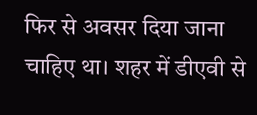फिर से अवसर दिया जाना चाहिए था। शहर में डीएवी से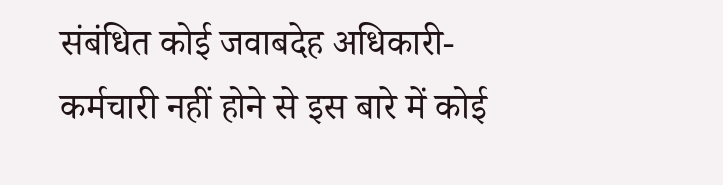संबंधित कोई जवाबदेह अधिकारी- कर्मचारी नहीं होने से इस बारे में कोई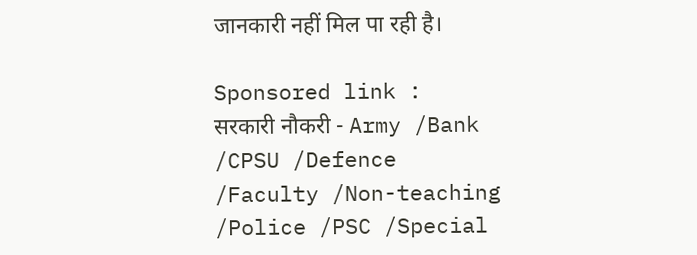जानकारी नहीं मिल पा रही है।

Sponsored link :
सरकारी नौकरी - Army /Bank /CPSU /Defence /Faculty /Non-teaching /Police /PSC /Special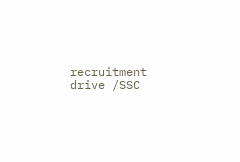recruitment drive /SSC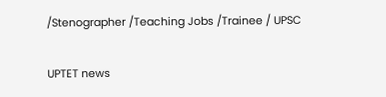/Stenographer /Teaching Jobs /Trainee / UPSC

UPTET news